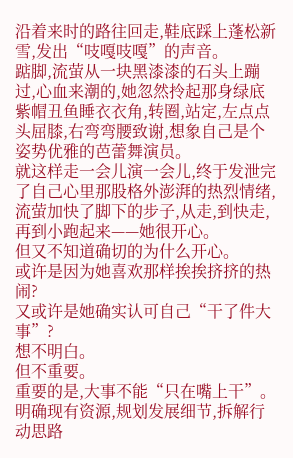沿着来时的路往回走,鞋底踩上蓬松新雪,发出“吱嘎吱嘎”的声音。
踮脚,流萤从一块黑漆漆的石头上蹦过,心血来潮的,她忽然拎起那身绿底紫帽丑鱼睡衣衣角,转圈,站定,左点点头屈膝,右弯弯腰致谢,想象自己是个姿势优雅的芭蕾舞演员。
就这样走一会儿演一会儿,终于发泄完了自己心里那股格外澎湃的热烈情绪,流萤加快了脚下的步子,从走,到快走,再到小跑起来——她很开心。
但又不知道确切的为什么开心。
或许是因为她喜欢那样挨挨挤挤的热闹?
又或许是她确实认可自己“干了件大事”?
想不明白。
但不重要。
重要的是,大事不能“只在嘴上干”。
明确现有资源,规划发展细节,拆解行动思路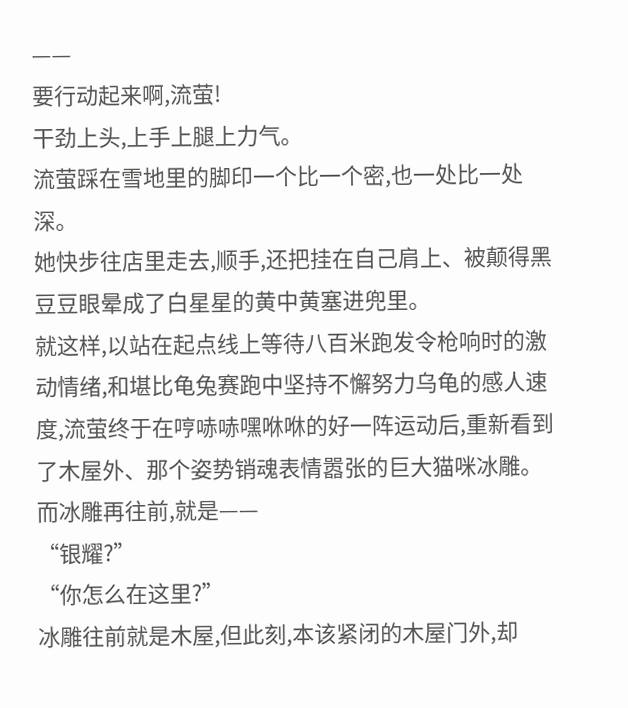——
要行动起来啊,流萤!
干劲上头,上手上腿上力气。
流萤踩在雪地里的脚印一个比一个密,也一处比一处深。
她快步往店里走去,顺手,还把挂在自己肩上、被颠得黑豆豆眼晕成了白星星的黄中黄塞进兜里。
就这样,以站在起点线上等待八百米跑发令枪响时的激动情绪,和堪比龟兔赛跑中坚持不懈努力乌龟的感人速度,流萤终于在哼哧哧嘿咻咻的好一阵运动后,重新看到了木屋外、那个姿势销魂表情嚣张的巨大猫咪冰雕。
而冰雕再往前,就是——
“银耀?”
“你怎么在这里?”
冰雕往前就是木屋,但此刻,本该紧闭的木屋门外,却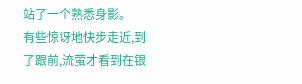站了一个熟悉身影。
有些惊讶地快步走近,到了跟前,流萤才看到在银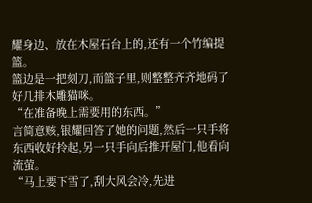耀身边、放在木屋石台上的,还有一个竹编提篮。
篮边是一把刻刀,而篮子里,则整整齐齐地码了好几排木雕猫咪。
“在准备晚上需要用的东西。”
言简意赅,银耀回答了她的问题,然后一只手将东西收好拎起,另一只手向后推开屋门,他看向流萤。
“马上要下雪了,刮大风会冷,先进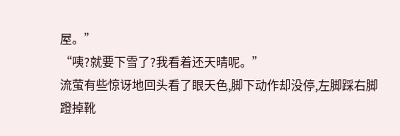屋。”
“咦?就要下雪了?我看着还天晴呢。”
流萤有些惊讶地回头看了眼天色,脚下动作却没停,左脚踩右脚蹬掉靴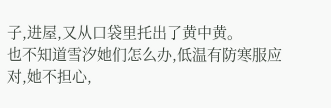子,进屋,又从口袋里托出了黄中黄。
也不知道雪汐她们怎么办,低温有防寒服应对,她不担心,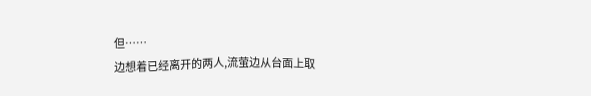但……
边想着已经离开的两人,流萤边从台面上取